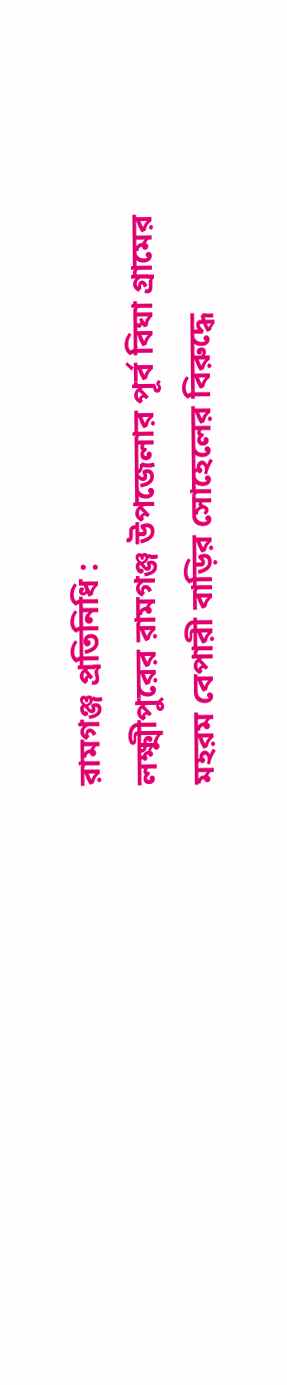রামগঞ্জ প্রতিনিধি :
লক্ষ্মীপুরের রামগঞ্জ উপজেলার পূর্ব বিঘা গ্রামের মহরম বেপারী বাড়ির সোহেলের বিরুদ্ধে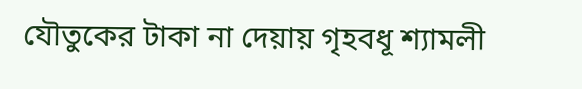যৌতুকের টাকা না দেয়ায় গৃহবধূ শ্যামলী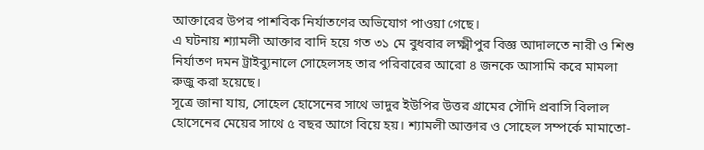আক্তারের উপর পাশবিক নির্যাতণের অভিযোগ পাওয়া গেছে।
এ ঘটনায় শ্যামলী আক্তার বাদি হয়ে গত ৩১ মে বুধবার লক্ষ্মীপুর বিজ্ঞ আদালতে নারী ও শিশু নির্যাতণ দমন ট্রাইব্যুনালে সোহেলসহ তার পরিবারের আরো ৪ জনকে আসামি করে মামলা রুজু করা হয়েছে।
সূত্রে জানা যায়, সোহেল হোসেনের সাথে ভাদুর ইউপির উত্তর গ্রামের সৌদি প্রবাসি বিলাল হোসেনের মেয়ের সাথে ৫ বছর আগে বিয়ে হয়। শ্যামলী আক্তার ও সোহেল সম্পর্কে মামাতো-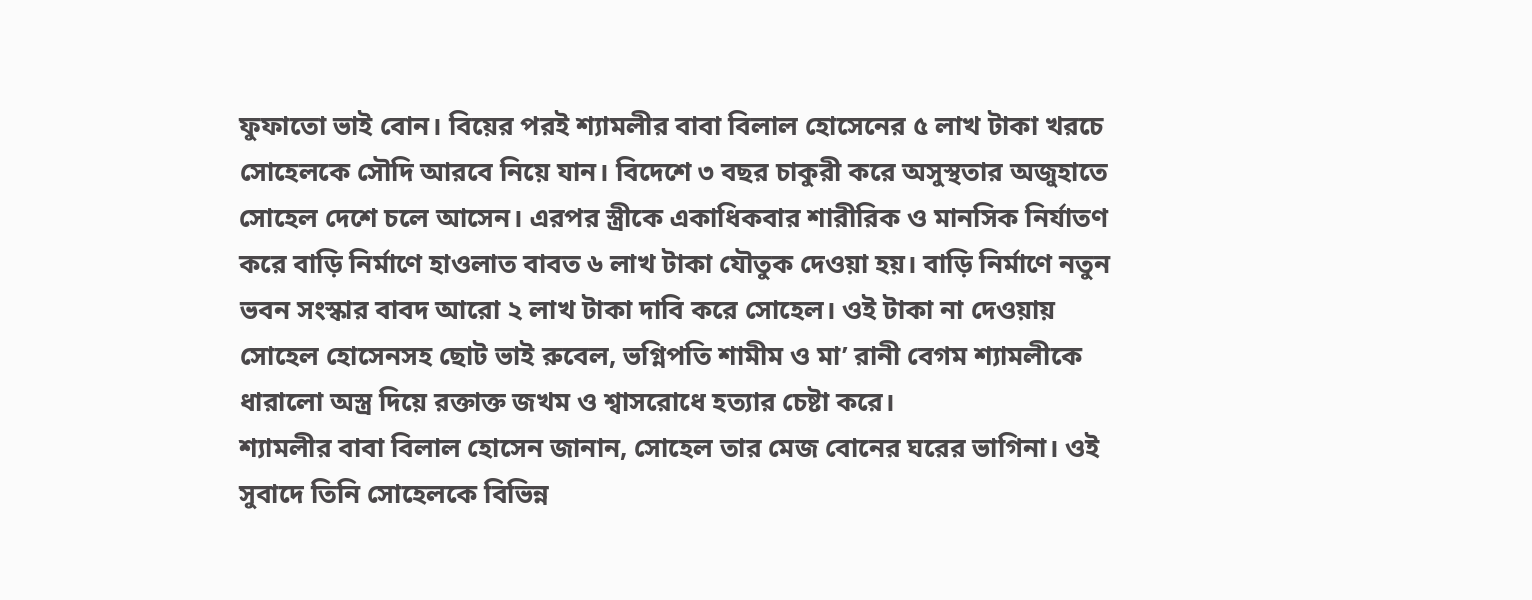ফুফাতো ভাই বোন। বিয়ের পরই শ্যামলীর বাবা বিলাল হোসেনের ৫ লাখ টাকা খরচে সোহেলকে সৌদি আরবে নিয়ে যান। বিদেশে ৩ বছর চাকুরী করে অসুস্থতার অজুহাতে সোহেল দেশে চলে আসেন। এরপর স্ত্রীকে একাধিকবার শারীরিক ও মানসিক নির্যাতণ করে বাড়ি নির্মাণে হাওলাত বাবত ৬ লাখ টাকা যৌতুক দেওয়া হয়। বাড়ি নির্মাণে নতুন ভবন সংস্কার বাবদ আরো ২ লাখ টাকা দাবি করে সোহেল। ওই টাকা না দেওয়ায় সোহেল হোসেনসহ ছোট ভাই রুবেল, ভগ্নিপতি শামীম ও মা’ রানী বেগম শ্যামলীকে ধারালো অস্ত্র দিয়ে রক্তাক্ত জখম ও শ্বাসরোধে হত্যার চেষ্টা করে।
শ্যামলীর বাবা বিলাল হোসেন জানান, সোহেল তার মেজ বোনের ঘরের ভাগিনা। ওই সুবাদে তিনি সোহেলকে বিভিন্ন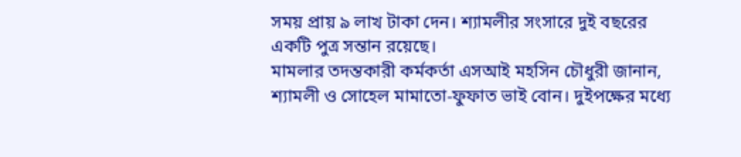সময় প্রায় ৯ লাখ টাকা দেন। শ্যামলীর সংসারে দুই বছরের একটি পুত্র সন্তান রয়েছে।
মামলার তদন্তকারী কর্মকর্তা এসআই মহসিন চৌধুরী জানান, শ্যামলী ও সোহেল মামাতো-ফুফাত ভাই বোন। দুইপক্ষের মধ্যে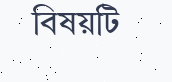বিষয়টি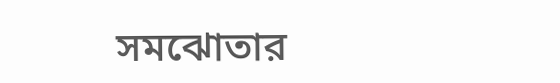সমঝোতার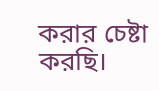করার চেষ্টা করছি।